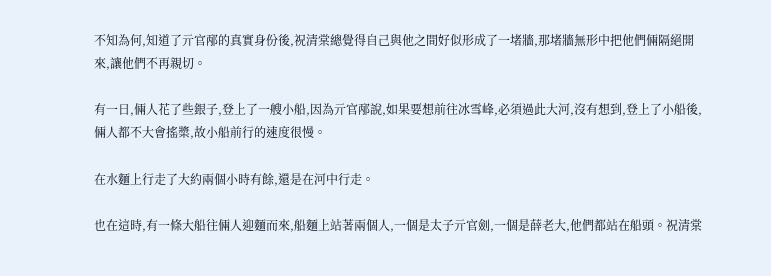不知為何,知道了亓官邴的真實身份後,祝清棠總覺得自己與他之間好似形成了一堵牆,那堵牆無形中把他們倆隔絕開來,讓他們不再親切。

有一日,倆人花了些銀子,登上了一艘小船,因為亓官邴說,如果要想前往冰雪峰,必須過此大河,沒有想到,登上了小船後,倆人都不大會搖槳,故小船前行的速度很慢。

在水麵上行走了大約兩個小時有餘,還是在河中行走。

也在這時,有一條大船往倆人迎麵而來,船麵上站著兩個人,一個是太子亓官劍,一個是薛老大,他們都站在船頭。祝清棠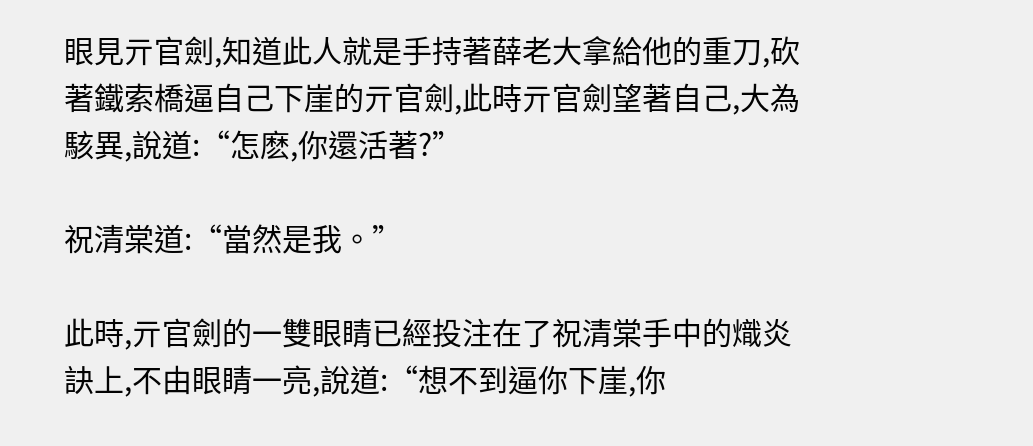眼見亓官劍,知道此人就是手持著薛老大拿給他的重刀,砍著鐵索橋逼自己下崖的亓官劍,此時亓官劍望著自己,大為駭異,說道:“怎麽,你還活著?”

祝清棠道:“當然是我。”

此時,亓官劍的一雙眼睛已經投注在了祝清棠手中的熾炎訣上,不由眼睛一亮,說道:“想不到逼你下崖,你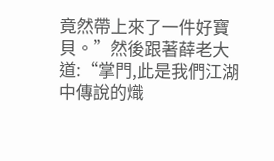竟然帶上來了一件好寶貝。”然後跟著薛老大道:“掌門,此是我們江湖中傳說的熾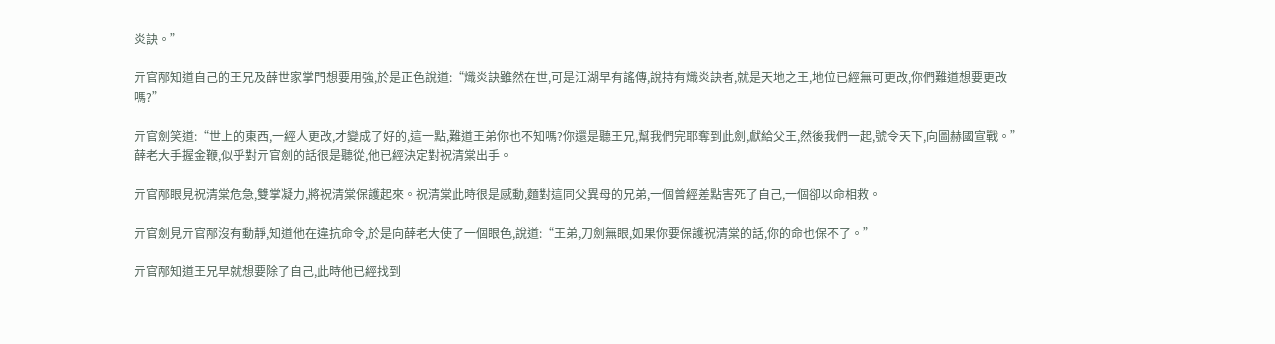炎訣。”

亓官邴知道自己的王兄及薛世家掌門想要用強,於是正色說道:“熾炎訣雖然在世,可是江湖早有謠傳,說持有熾炎訣者,就是天地之王,地位已經無可更改,你們難道想要更改嗎?”

亓官劍笑道:“世上的東西,一經人更改,才變成了好的,這一點,難道王弟你也不知嗎?你還是聽王兄,幫我們完耶奪到此劍,獻給父王,然後我們一起,號令天下,向圖赫國宣戰。”薛老大手握金鞭,似乎對亓官劍的話很是聽從,他已經決定對祝清棠出手。

亓官邴眼見祝清棠危急,雙掌凝力,將祝清棠保護起來。祝清棠此時很是感動,麵對這同父異母的兄弟,一個曾經差點害死了自己,一個卻以命相救。

亓官劍見亓官邴沒有動靜,知道他在違抗命令,於是向薛老大使了一個眼色,說道:“王弟,刀劍無眼,如果你要保護祝清棠的話,你的命也保不了。”

亓官邴知道王兄早就想要除了自己,此時他已經找到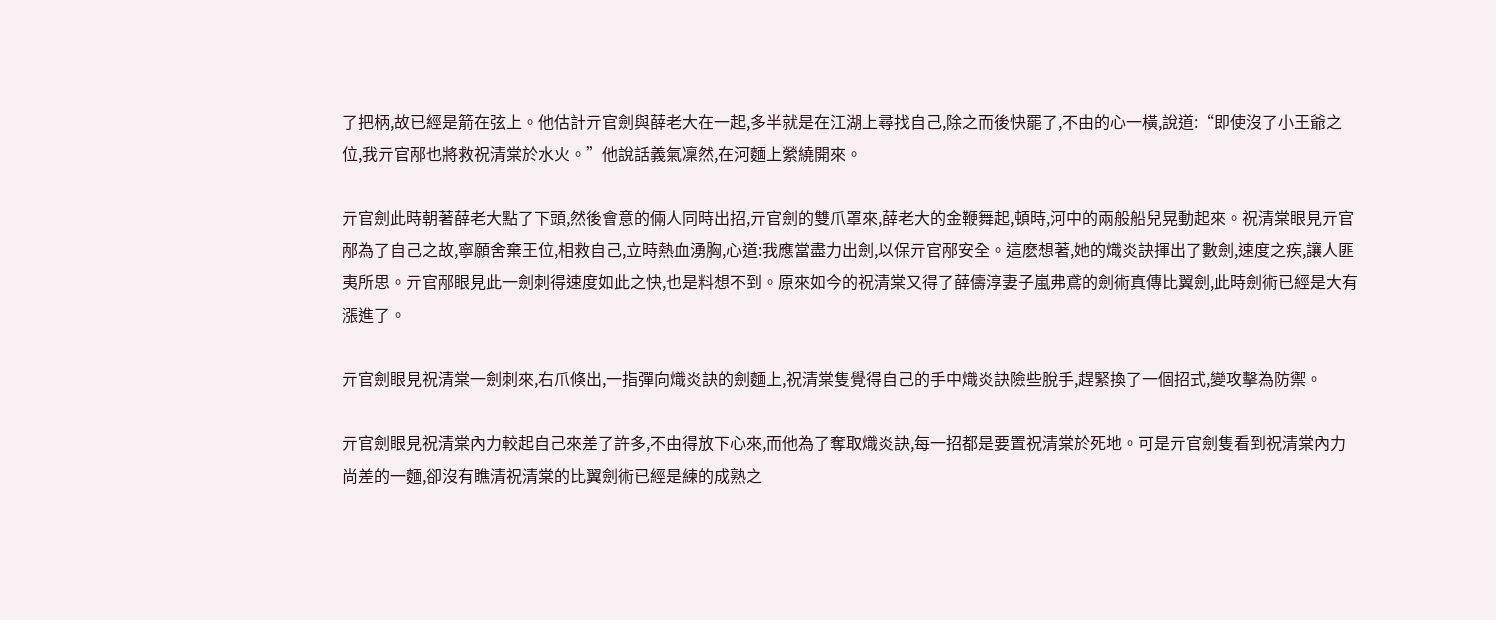了把柄,故已經是箭在弦上。他估計亓官劍與薛老大在一起,多半就是在江湖上尋找自己,除之而後快罷了,不由的心一橫,說道:“即使沒了小王爺之位,我亓官邴也將救祝清棠於水火。”他說話義氣凜然,在河麵上縈繞開來。

亓官劍此時朝著薛老大點了下頭,然後會意的倆人同時出招,亓官劍的雙爪罩來,薛老大的金鞭舞起,頓時,河中的兩般船兒晃動起來。祝清棠眼見亓官邴為了自己之故,寧願舍棄王位,相救自己,立時熱血湧胸,心道:我應當盡力出劍,以保亓官邴安全。這麽想著,她的熾炎訣揮出了數劍,速度之疾,讓人匪夷所思。亓官邴眼見此一劍刺得速度如此之快,也是料想不到。原來如今的祝清棠又得了薛儔淳妻子嵐弗鳶的劍術真傳比翼劍,此時劍術已經是大有漲進了。

亓官劍眼見祝清棠一劍刺來,右爪倏出,一指彈向熾炎訣的劍麵上,祝清棠隻覺得自己的手中熾炎訣險些脫手,趕緊換了一個招式,變攻擊為防禦。

亓官劍眼見祝清棠內力較起自己來差了許多,不由得放下心來,而他為了奪取熾炎訣,每一招都是要置祝清棠於死地。可是亓官劍隻看到祝清棠內力尚差的一麵,卻沒有瞧清祝清棠的比翼劍術已經是練的成熟之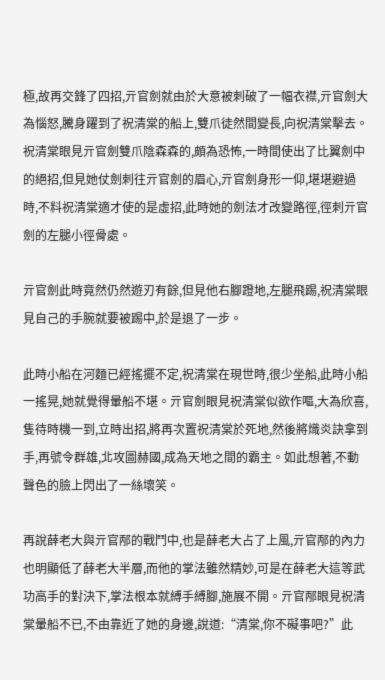極,故再交鋒了四招,亓官劍就由於大意被刺破了一幅衣襟,亓官劍大為惱怒,騰身躍到了祝清棠的船上,雙爪徒然間變長,向祝清棠擊去。祝清棠眼見亓官劍雙爪陰森森的,頗為恐怖,一時間使出了比翼劍中的絕招,但見她仗劍刺往亓官劍的眉心,亓官劍身形一仰,堪堪避過時,不料祝清棠適才使的是虛招,此時她的劍法才改變路徑,徑刺亓官劍的左腿小徑骨處。

亓官劍此時竟然仍然遊刃有餘,但見他右腳蹬地,左腿飛踢,祝清棠眼見自己的手腕就要被踢中,於是退了一步。

此時小船在河麵已經搖擺不定,祝清棠在現世時,很少坐船,此時小船一搖晃,她就覺得暈船不堪。亓官劍眼見祝清棠似欲作嘔,大為欣喜,隻待時機一到,立時出招,將再次置祝清棠於死地,然後將熾炎訣拿到手,再號令群雄,北攻圖赫國,成為天地之間的霸主。如此想著,不動聲色的臉上閃出了一絲壞笑。

再說薛老大與亓官邴的戰鬥中,也是薛老大占了上風,亓官邴的內力也明顯低了薛老大半層,而他的掌法雖然精妙,可是在薛老大這等武功高手的對決下,掌法根本就縛手縛腳,施展不開。亓官邴眼見祝清棠暈船不已,不由靠近了她的身邊,說道:“清棠,你不礙事吧?”此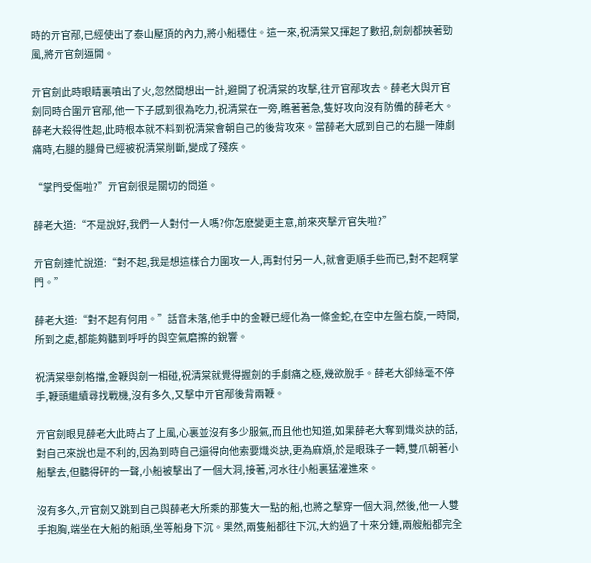時的亓官邴,已經使出了泰山壓頂的內力,將小船穩住。這一來,祝清棠又揮起了數招,劍劍都挾著勁風,將亓官劍逼開。

亓官劍此時眼睛裏噴出了火,忽然間想出一計,避開了祝清棠的攻擊,往亓官邴攻去。薛老大與亓官劍同時合圍亓官邴,他一下子感到很為吃力,祝清棠在一旁,瞧著著急,隻好攻向沒有防備的薛老大。薛老大殺得性起,此時根本就不料到祝清棠會朝自己的後背攻來。當薛老大感到自己的右腿一陣劇痛時,右腿的腿骨已經被祝清棠削斷,變成了殘疾。

“掌門受傷啦?”亓官劍很是關切的問道。

薛老大道:“不是說好,我們一人對付一人嗎?你怎麽變更主意,前來夾擊亓官失啦?”

亓官劍連忙說道:“對不起,我是想這樣合力圍攻一人,再對付另一人,就會更順手些而已,對不起啊掌門。”

薛老大道:“對不起有何用。”話音未落,他手中的金鞭已經化為一條金蛇,在空中左盤右旋,一時間,所到之處,都能夠聽到呼呼的與空氣磨擦的銳響。

祝清棠舉劍格擋,金鞭與劍一相碰,祝清棠就覺得握劍的手劇痛之極,幾欲脫手。薛老大卻絲毫不停手,鞭頭繼續尋找戰機,沒有多久,又擊中亓官邴後背兩鞭。

亓官劍眼見薛老大此時占了上風,心裏並沒有多少服氣,而且他也知道,如果薛老大奪到熾炎訣的話,對自己來說也是不利的,因為到時自己還得向他索要熾炎訣,更為麻煩,於是眼珠子一轉,雙爪朝著小船擊去,但聽得砰的一聲,小船被擊出了一個大洞,接著,河水往小船裏猛灌進來。

沒有多久,亓官劍又跳到自己與薛老大所乘的那隻大一點的船,也將之擊穿一個大洞,然後,他一人雙手抱胸,端坐在大船的船頭,坐等船身下沉。果然,兩隻船都往下沉,大約過了十來分鍾,兩艘船都完全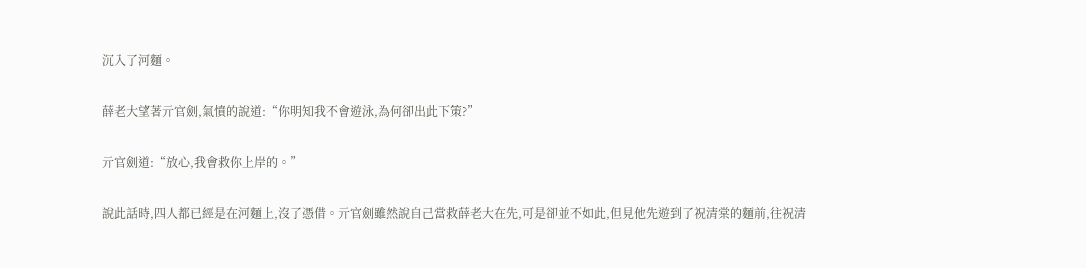沉入了河麵。

薛老大望著亓官劍,氣憤的說道:“你明知我不會遊泳,為何卻出此下策?”

亓官劍道:“放心,我會救你上岸的。”

說此話時,四人都已經是在河麵上,沒了憑借。亓官劍雖然說自己當救薛老大在先,可是卻並不如此,但見他先遊到了祝清棠的麵前,往祝清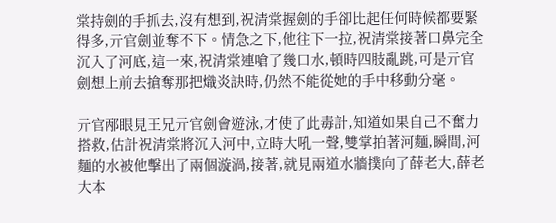棠持劍的手抓去,沒有想到,祝清棠握劍的手卻比起任何時候都要緊得多,亓官劍並奪不下。情急之下,他往下一拉,祝清棠接著口鼻完全沉入了河底,這一來,祝清棠連嗆了幾口水,頓時四肢亂跳,可是亓官劍想上前去搶奪那把熾炎訣時,仍然不能從她的手中移動分毫。

亓官邴眼見王兄亓官劍會遊泳,才使了此毒計,知道如果自己不奮力搭救,估計祝清棠將沉入河中,立時大吼一聲,雙掌拍著河麵,瞬間,河麵的水被他擊出了兩個漩渦,接著,就見兩道水牆撲向了薛老大,薛老大本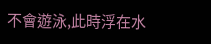不會遊泳,此時浮在水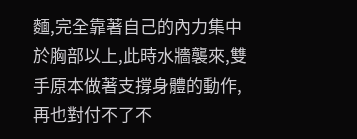麵,完全靠著自己的內力集中於胸部以上,此時水牆襲來,雙手原本做著支撐身體的動作,再也對付不了不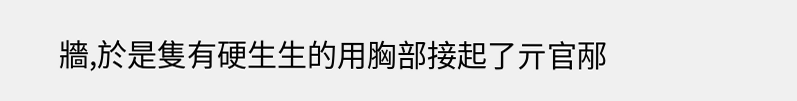牆,於是隻有硬生生的用胸部接起了亓官邴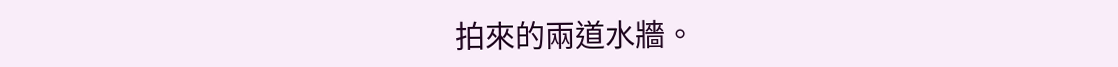拍來的兩道水牆。